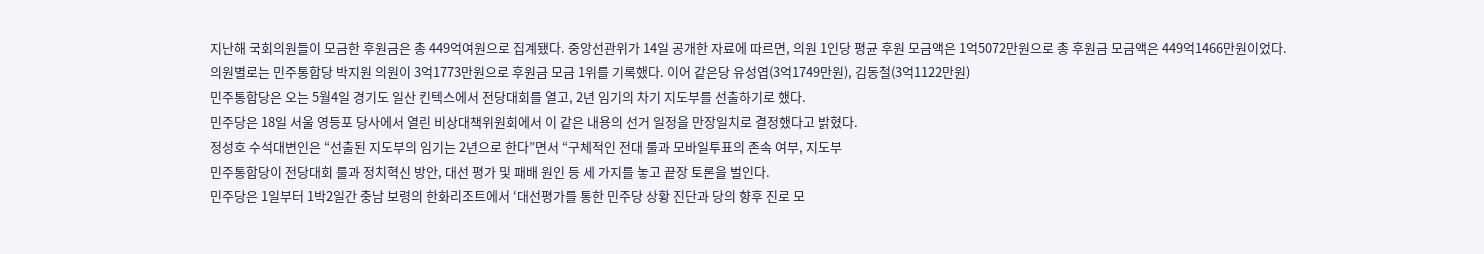지난해 국회의원들이 모금한 후원금은 총 449억여원으로 집계됐다. 중앙선관위가 14일 공개한 자료에 따르면, 의원 1인당 평균 후원 모금액은 1억5072만원으로 총 후원금 모금액은 449억1466만원이었다.
의원별로는 민주통합당 박지원 의원이 3억1773만원으로 후원금 모금 1위를 기록했다. 이어 같은당 유성엽(3억1749만원), 김동철(3억1122만원)
민주통합당은 오는 5월4일 경기도 일산 킨텍스에서 전당대회를 열고, 2년 임기의 차기 지도부를 선출하기로 했다.
민주당은 18일 서울 영등포 당사에서 열린 비상대책위원회에서 이 같은 내용의 선거 일정을 만장일치로 결정했다고 밝혔다.
정성호 수석대변인은 “선출된 지도부의 임기는 2년으로 한다”면서 “구체적인 전대 룰과 모바일투표의 존속 여부, 지도부
민주통합당이 전당대회 룰과 정치혁신 방안, 대선 평가 및 패배 원인 등 세 가지를 놓고 끝장 토론을 벌인다.
민주당은 1일부터 1박2일간 충남 보령의 한화리조트에서 ‘대선평가를 통한 민주당 상황 진단과 당의 향후 진로 모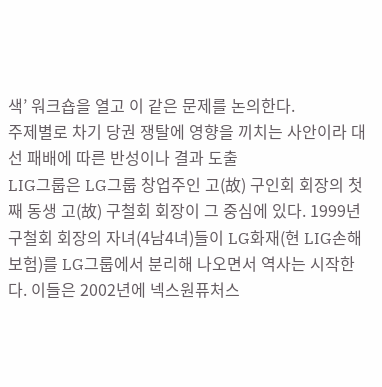색’ 워크숍을 열고 이 같은 문제를 논의한다.
주제별로 차기 당권 쟁탈에 영향을 끼치는 사안이라 대선 패배에 따른 반성이나 결과 도출
LIG그룹은 LG그룹 창업주인 고(故) 구인회 회장의 첫째 동생 고(故) 구철회 회장이 그 중심에 있다. 1999년 구철회 회장의 자녀(4남4녀)들이 LG화재(현 LIG손해보험)를 LG그룹에서 분리해 나오면서 역사는 시작한다. 이들은 2002년에 넥스원퓨처스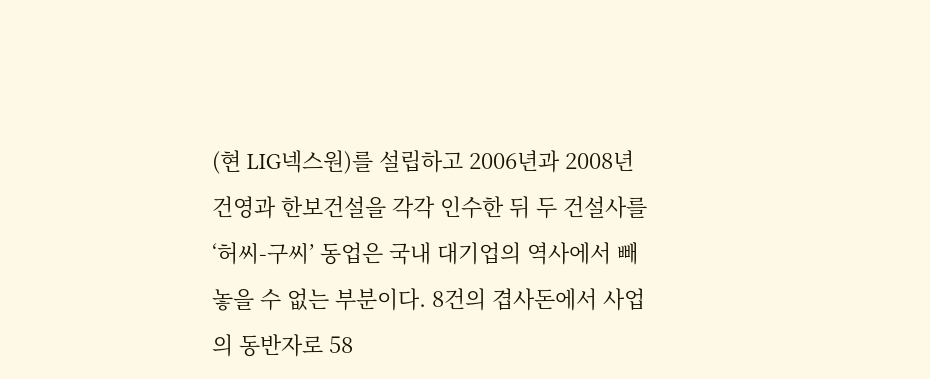(현 LIG넥스원)를 설립하고 2006년과 2008년 건영과 한보건설을 각각 인수한 뒤 두 건설사를
‘허씨-구씨’ 동업은 국내 대기업의 역사에서 빼놓을 수 없는 부분이다. 8건의 겹사돈에서 사업의 동반자로 58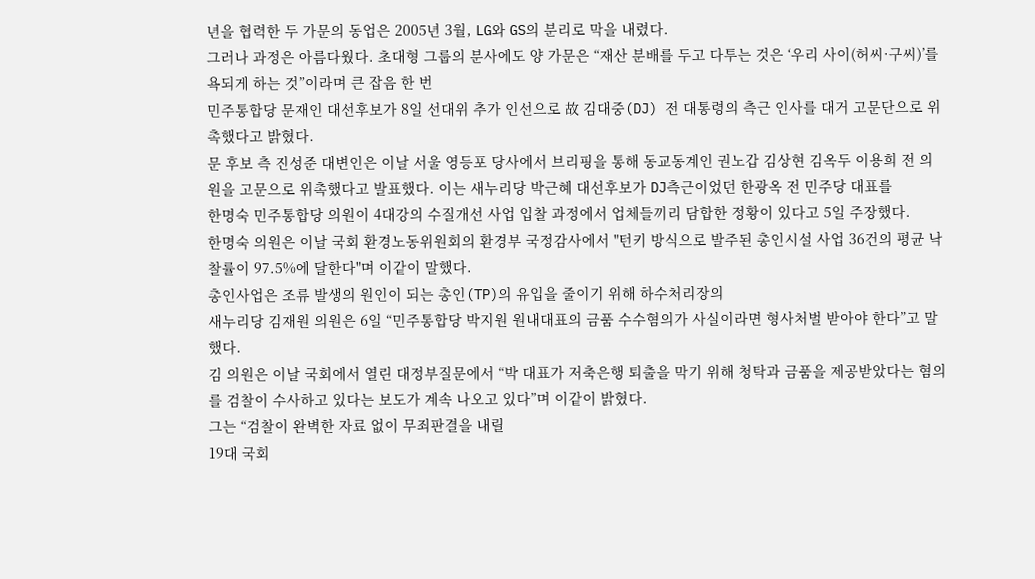년을 협력한 두 가문의 동업은 2005년 3월, LG와 GS의 분리로 막을 내렸다.
그러나 과정은 아름다웠다. 초대형 그룹의 분사에도 양 가문은 “재산 분배를 두고 다투는 것은 ‘우리 사이(허씨·구씨)’를 욕되게 하는 것”이라며 큰 잡음 한 번
민주통합당 문재인 대선후보가 8일 선대위 추가 인선으로 故 김대중(DJ) 전 대통령의 측근 인사를 대거 고문단으로 위촉했다고 밝혔다.
문 후보 측 진성준 대변인은 이날 서울 영등포 당사에서 브리핑을 통해 동교동계인 권노갑 김상현 김옥두 이용희 전 의원을 고문으로 위촉했다고 발표했다. 이는 새누리당 박근혜 대선후보가 DJ측근이었던 한광옥 전 민주당 대표를
한명숙 민주통합당 의원이 4대강의 수질개선 사업 입찰 과정에서 업체들끼리 담합한 정황이 있다고 5일 주장했다.
한명숙 의원은 이날 국회 환경노동위원회의 환경부 국정감사에서 "턴키 방식으로 발주된 총인시설 사업 36건의 평균 낙찰률이 97.5%에 달한다"며 이같이 말했다.
총인사업은 조류 발생의 원인이 되는 총인(TP)의 유입을 줄이기 위해 하수처리장의
새누리당 김재원 의원은 6일 “민주통합당 박지원 원내대표의 금품 수수혐의가 사실이라면 형사처벌 받아야 한다”고 말했다.
김 의원은 이날 국회에서 열린 대정부질문에서 “박 대표가 저축은행 퇴출을 막기 위해 청탁과 금품을 제공받았다는 혐의를 검찰이 수사하고 있다는 보도가 계속 나오고 있다”며 이같이 밝혔다.
그는 “검찰이 완벽한 자료 없이 무죄판결을 내릴
19대 국회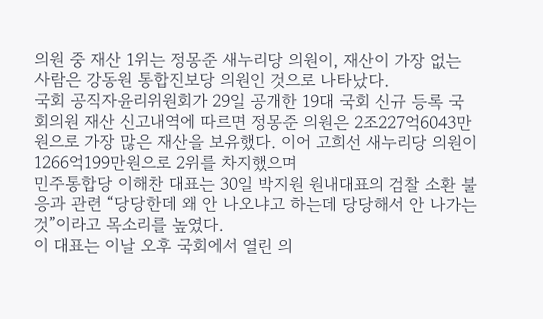의원 중 재산 1위는 정몽준 새누리당 의원이, 재산이 가장 없는 사람은 강동원 통합진보당 의원인 것으로 나타났다.
국회 공직자윤리위원회가 29일 공개한 19대 국회 신규 등록 국회의원 재산 신고내역에 따르면 정몽준 의원은 2조227억6043만원으로 가장 많은 재산을 보유했다. 이어 고희선 새누리당 의원이 1266억199만원으로 2위를 차지했으며
민주통합당 이해찬 대표는 30일 박지원 원내대표의 검찰 소환 불응과 관련 “당당한데 왜 안 나오냐고 하는데 당당해서 안 나가는 것”이라고 목소리를 높였다.
이 대표는 이날 오후 국회에서 열린 의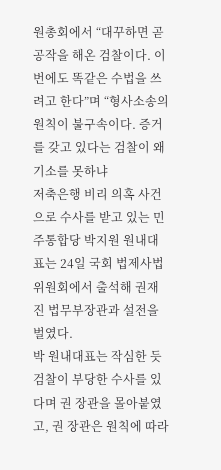원총회에서 “대꾸하면 곧 공작을 해온 검찰이다. 이번에도 똑같은 수법을 쓰려고 한다”며 “형사소송의 원칙이 불구속이다. 증거를 갖고 있다는 검찰이 왜 기소를 못하냐
저축은행 비리 의혹 사건으로 수사를 받고 있는 민주통합당 박지원 원내대표는 24일 국회 법제사법위원회에서 출석해 권재진 법무부장관과 설전을 벌였다.
박 원내대표는 작심한 듯 검찰이 부당한 수사를 있다며 권 장관을 몰아붙였고, 권 장관은 원칙에 따라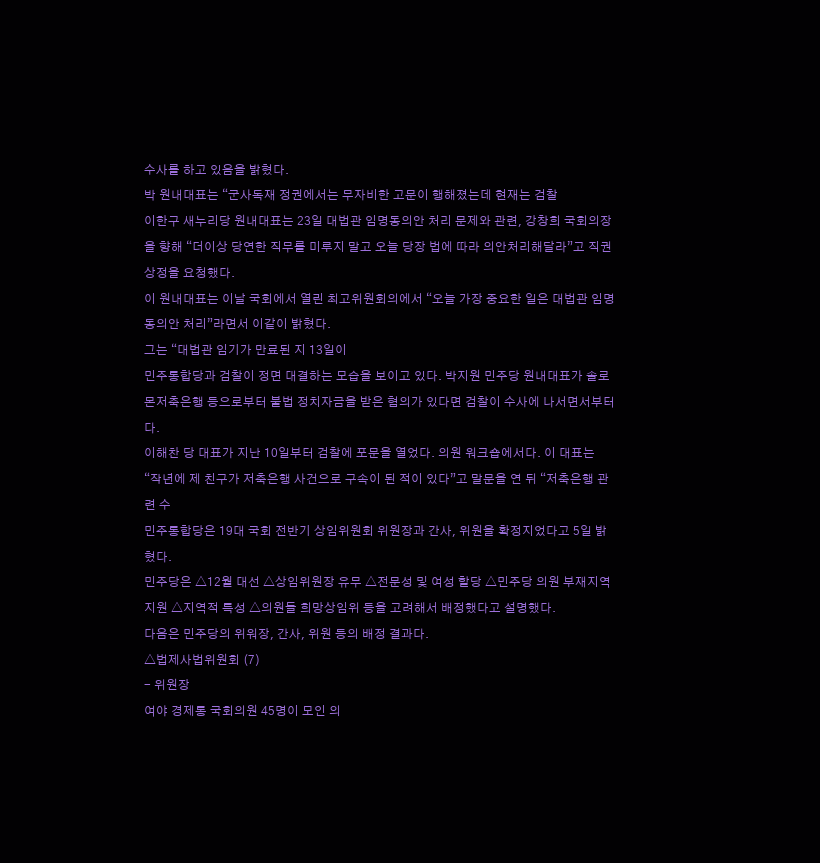수사를 하고 있음을 밝혔다.
박 원내대표는 “군사독재 정권에서는 무자비한 고문이 행해졌는데 현재는 검찰
이한구 새누리당 원내대표는 23일 대법관 임명동의안 처리 문제와 관련, 강창희 국회의장을 향해 “더이상 당연한 직무를 미루지 말고 오늘 당장 법에 따라 의안처리해달라”고 직권상정을 요청했다.
이 원내대표는 이날 국회에서 열린 최고위원회의에서 “오늘 가장 중요한 일은 대법관 임명동의안 처리”라면서 이같이 밝혔다.
그는 “대법관 임기가 만료된 지 13일이
민주통합당과 검찰이 정면 대결하는 모습을 보이고 있다. 박지원 민주당 원내대표가 솔로몬저축은행 등으로부터 불법 정치자금을 받은 혐의가 있다면 검찰이 수사에 나서면서부터다.
이해찬 당 대표가 지난 10일부터 검찰에 포문을 열었다. 의원 워크숍에서다. 이 대표는 “작년에 제 친구가 저축은행 사건으로 구속이 된 적이 있다”고 말문을 연 뒤 “저축은행 관련 수
민주통합당은 19대 국회 전반기 상임위원회 위원장과 간사, 위원을 확정지었다고 5일 밝혔다.
민주당은 △12월 대선 △상임위원장 유무 △전문성 및 여성 할당 △민주당 의원 부재지역 지원 △지역적 특성 △의원들 희망상임위 등을 고려해서 배정했다고 설명했다.
다음은 민주당의 위워장, 간사, 위원 등의 배정 결과다.
△법제사법위원회 (7)
- 위원장
여야 경제통 국회의원 45명이 모인 의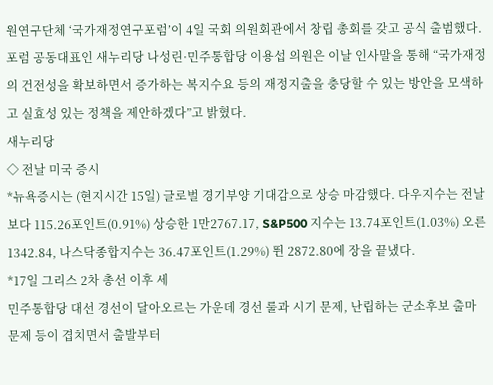원연구단체 ‘국가재정연구포럼’이 4일 국회 의원회관에서 창립 총회를 갖고 공식 출범했다.
포럼 공동대표인 새누리당 나성린·민주통합당 이용섭 의원은 이날 인사말을 통해 “국가재정의 건전성을 확보하면서 증가하는 복지수요 등의 재정지출을 충당할 수 있는 방안을 모색하고 실효성 있는 정책을 제안하겠다”고 밝혔다.
새누리당
◇ 전날 미국 증시
*뉴욕증시는 (현지시간 15일) 글로벌 경기부양 기대감으로 상승 마감했다. 다우지수는 전날보다 115.26포인트(0.91%) 상승한 1만2767.17, S&P500 지수는 13.74포인트(1.03%) 오른 1342.84, 나스닥종합지수는 36.47포인트(1.29%) 뛴 2872.80에 장을 끝냈다.
*17일 그리스 2차 총선 이후 세
민주통합당 대선 경선이 달아오르는 가운데 경선 룰과 시기 문제, 난립하는 군소후보 출마 문제 등이 겹치면서 출발부터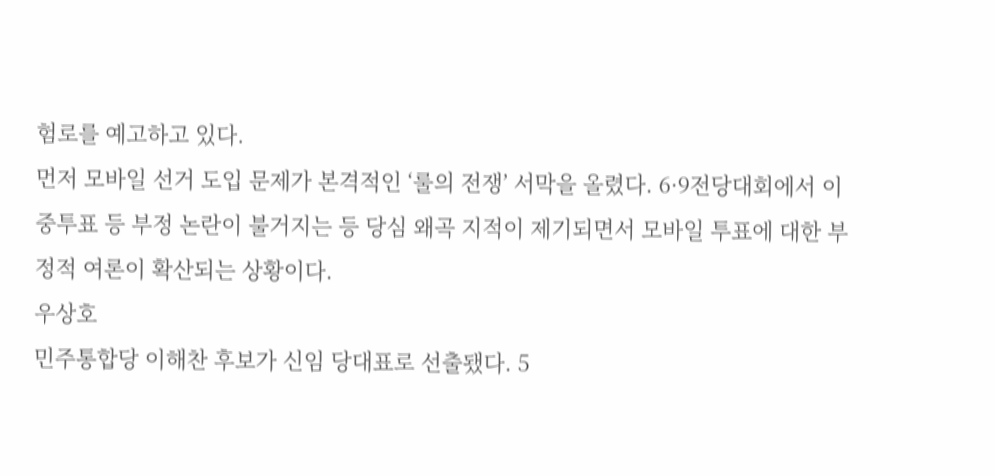험로를 예고하고 있다.
먼저 모바일 선거 도입 문제가 본격적인 ‘룰의 전쟁’ 서막을 올렸다. 6·9전당대회에서 이중투표 등 부정 논란이 불거지는 등 당심 왜곡 지적이 제기되면서 모바일 투표에 대한 부정적 여론이 확산되는 상황이다.
우상호
민주통합당 이해찬 후보가 신임 당대표로 선출됐다. 5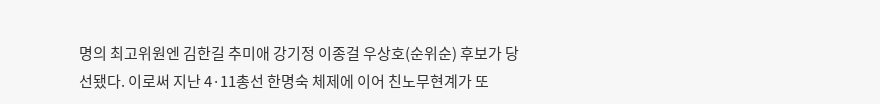명의 최고위원엔 김한길 추미애 강기정 이종걸 우상호(순위순) 후보가 당선됐다. 이로써 지난 4·11총선 한명숙 체제에 이어 친노무현계가 또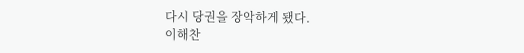다시 당권을 장악하게 됐다.
이해찬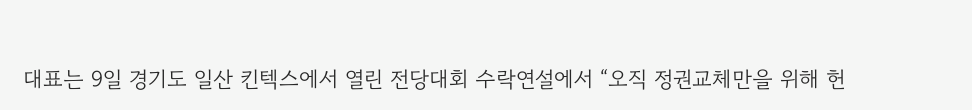대표는 9일 경기도 일산 킨텍스에서 열린 전당대회 수락연설에서 “오직 정권교체만을 위해 헌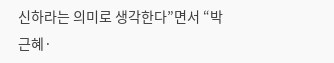신하라는 의미로 생각한다”면서 “박근혜·